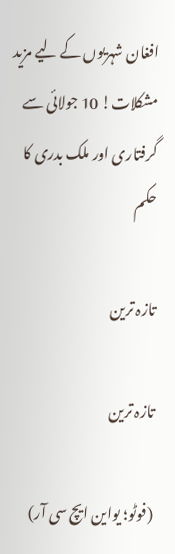افغان شہریوں کے لیے مزید مشکلات! 10 جولائی سے گرفتاری اور ملک بدری کا حکم

تازہ ترین

تازہ ترین

(فوٹو؛ یواین ایچ سی آر)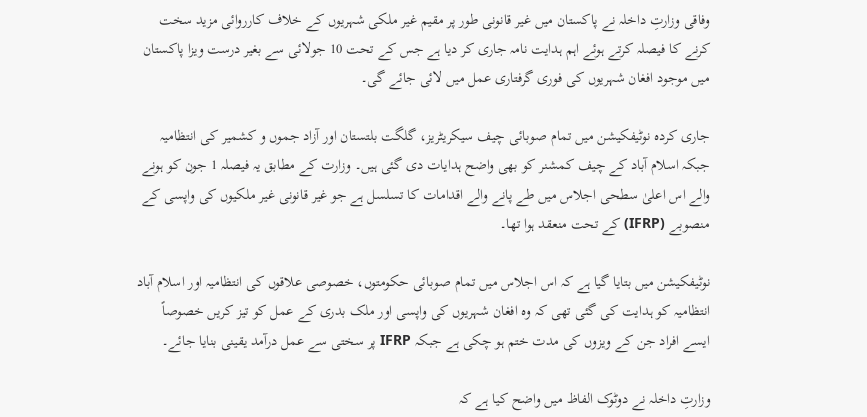وفاقی وزارتِ داخلہ نے پاکستان میں غیر قانونی طور پر مقیم غیر ملکی شہریوں کے خلاف کارروائی مزید سخت کرنے کا فیصلہ کرتے ہوئے اہم ہدایت نامہ جاری کر دیا ہے جس کے تحت 10 جولائی سے بغیر درست ویزا پاکستان میں موجود افغان شہریوں کی فوری گرفتاری عمل میں لائی جائے گی۔

جاری کردہ نوٹیفکیشن میں تمام صوبائی چیف سیکریٹریز، گلگت بلتستان اور آزاد جموں و کشمیر کی انتظامیہ جبکہ اسلام آباد کے چیف کمشنر کو بھی واضح ہدایات دی گئی ہیں۔ وزارت کے مطابق یہ فیصلہ 1 جون کو ہونے والے اس اعلیٰ سطحی اجلاس میں طے پانے والے اقدامات کا تسلسل ہے جو غیر قانونی غیر ملکیوں کی واپسی کے منصوبے (IFRP) کے تحت منعقد ہوا تھا۔

نوٹیفکیشن میں بتایا گیا ہے کہ اس اجلاس میں تمام صوبائی حکومتوں، خصوصی علاقوں کی انتظامیہ اور اسلام آباد انتظامیہ کو ہدایت کی گئی تھی کہ وہ افغان شہریوں کی واپسی اور ملک بدری کے عمل کو تیز کریں خصوصاً ایسے افراد جن کے ویزوں کی مدت ختم ہو چکی ہے جبکہ IFRP پر سختی سے عمل درآمد یقینی بنایا جائے۔

وزارتِ داخلہ نے دوٹوک الفاظ میں واضح کیا ہے کہ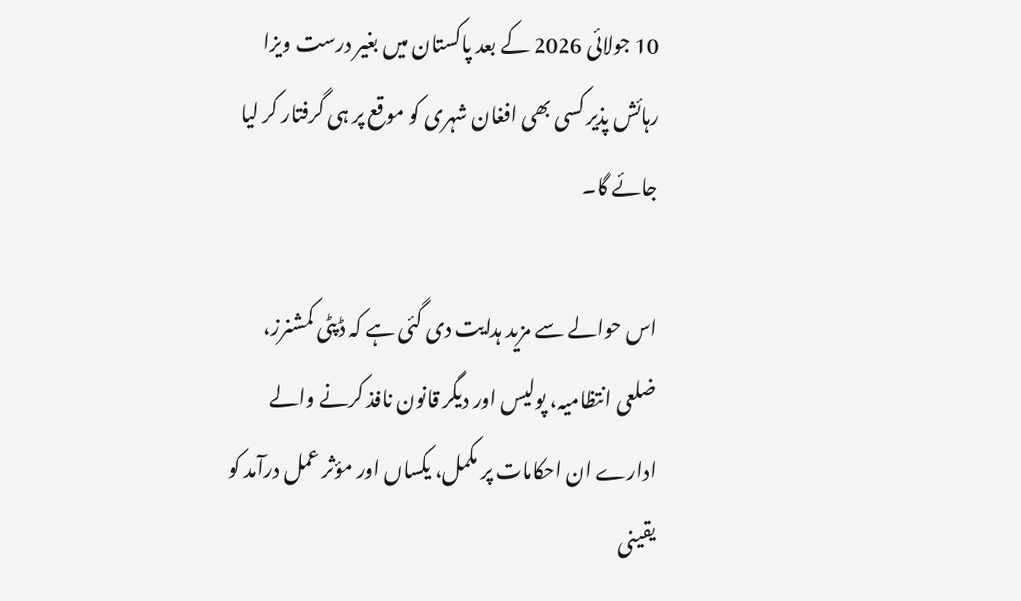10 جولائی 2026 کے بعد پاکستان میں بغیر درست ویزا رہائش پذیر کسی بھی افغان شہری کو موقع پر ہی گرفتار کر لیا جائے گا۔

اس حوالے سے مزید ہدایت دی گئی ہے کہ ڈپٹی کمشنرز، ضلعی انتظامیہ، پولیس اور دیگر قانون نافذ کرنے والے ادارے ان احکامات پر مکمل، یکساں اور مؤثر عمل درآمد کو یقینی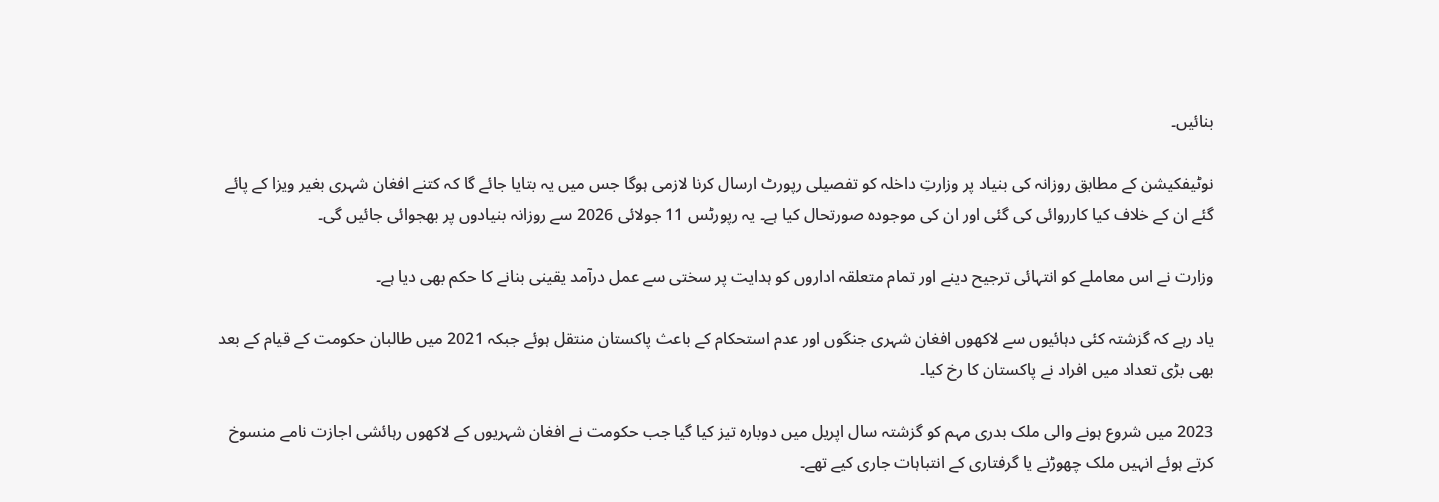بنائیں۔

نوٹیفکیشن کے مطابق روزانہ کی بنیاد پر وزارتِ داخلہ کو تفصیلی رپورٹ ارسال کرنا لازمی ہوگا جس میں یہ بتایا جائے گا کہ کتنے افغان شہری بغیر ویزا کے پائے گئے ان کے خلاف کیا کارروائی کی گئی اور ان کی موجودہ صورتحال کیا ہے۔ یہ رپورٹس 11 جولائی 2026 سے روزانہ بنیادوں پر بھجوائی جائیں گی۔

وزارت نے اس معاملے کو انتہائی ترجیح دینے اور تمام متعلقہ اداروں کو ہدایت پر سختی سے عمل درآمد یقینی بنانے کا حکم بھی دیا ہے۔

یاد رہے کہ گزشتہ کئی دہائیوں سے لاکھوں افغان شہری جنگوں اور عدم استحکام کے باعث پاکستان منتقل ہوئے جبکہ 2021 میں طالبان حکومت کے قیام کے بعد بھی بڑی تعداد میں افراد نے پاکستان کا رخ کیا۔

2023 میں شروع ہونے والی ملک بدری مہم کو گزشتہ سال اپریل میں دوبارہ تیز کیا گیا جب حکومت نے افغان شہریوں کے لاکھوں رہائشی اجازت نامے منسوخ کرتے ہوئے انہیں ملک چھوڑنے یا گرفتاری کے انتباہات جاری کیے تھے۔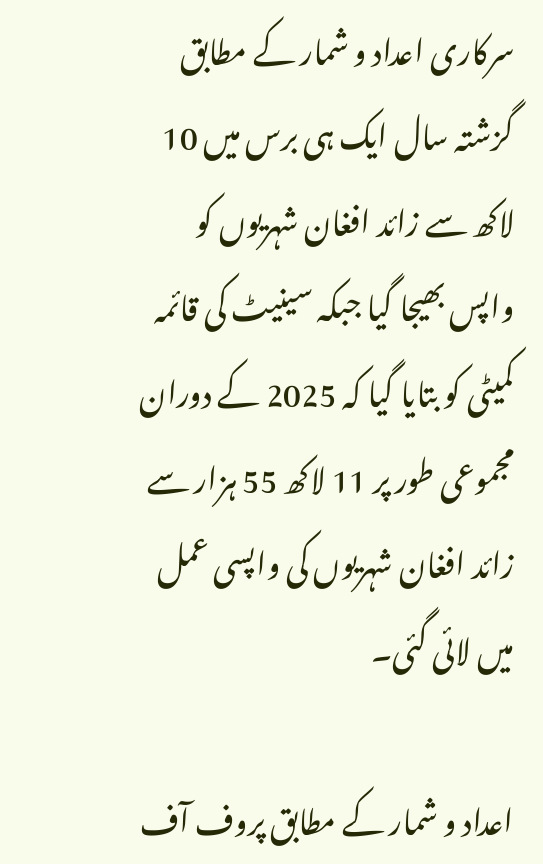سرکاری اعداد و شمار کے مطابق گزشتہ سال ایک ہی برس میں 10 لاکھ سے زائد افغان شہریوں کو واپس بھیجا گیا جبکہ سینیٹ کی قائمہ کمیٹی کو بتایا گیا کہ 2025 کے دوران مجموعی طور پر 11 لاکھ 55 ہزار سے زائد افغان شہریوں کی واپسی عمل میں لائی گئی۔

اعداد و شمار کے مطابق پروف آف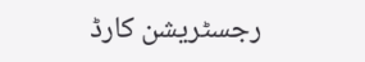رجسٹریشن کارڈ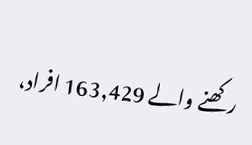رکھنے والے 163,429 افراد،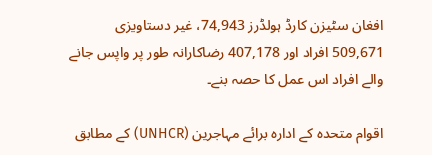افغان سٹیزن کارڈ ہولڈرز 74,943، غیر دستاویزی 509,671 افراد اور 407,178 رضاکارانہ طور پر واپس جانے والے افراد اس عمل کا حصہ بنے۔

اقوام متحدہ کے ادارہ برائے مہاجرین (UNHCR) کے مطابق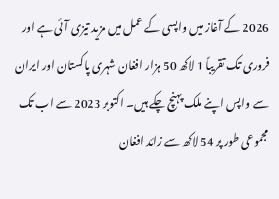2026 کے آغاز میں واپسی کے عمل میں مزید تیزی آئی ہے اور فروری تک تقریباً 1 لاکھ 50 ہزار افغان شہری پاکستان اور ایران سے واپس اپنے ملک پہنچ چکے ہیں۔ اکتوبر 2023 سے اب تک مجموعی طور پر 54 لاکھ سے زائد افغان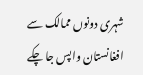شہری دونوں ممالک سے افغانستان واپس جا چکے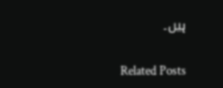ہیں۔

Related Posts